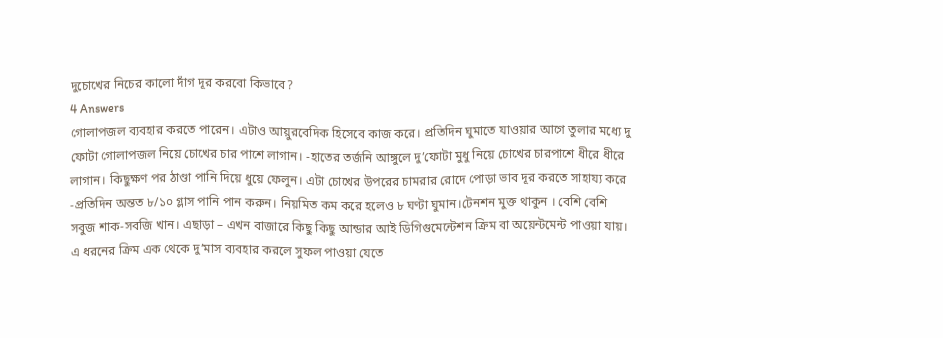দুচোখের নিচের কালো দাঁগ দূর করবো কিভাবে?
4 Answers
গোলাপজল ব্যবহার করতে পারেন। এটাও আয়ুরবেদিক হিসেবে কাজ করে। প্রতিদিন ঘুমাতে যাওয়ার আগে তুলার মধ্যে দু ফোটা গোলাপজল নিয়ে চোখের চার পাশে লাগান। -হাতের তর্জনি আঙ্গুলে দু’ফোটা মুধু নিয়ে চোখের চারপাশে ধীরে ধীরে লাগান। কিছুক্ষণ পর ঠাণ্ডা পানি দিয়ে ধুয়ে ফেলুন। এটা চোখের উপরের চামরার রোদে পোড়া ভাব দূর করতে সাহায্য করে -প্রতিদিন অন্তত ৮/১০ গ্লাস পানি পান করুন। নিয়মিত কম করে হলেও ৮ ঘণ্টা ঘুমান।টেনশন মুক্ত থাকুন । বেশি বেশি সবুজ শাক-সবজি খান। এছাড়া – এখন বাজারে কিছু কিছু আন্ডার আই ডিগিগুমেন্টেশন ক্রিম বা অয়েন্টমেন্ট পাওয়া যায়। এ ধরনের ক্রিম এক থেকে দু’মাস ব্যবহার করলে সুফল পাওয়া যেতে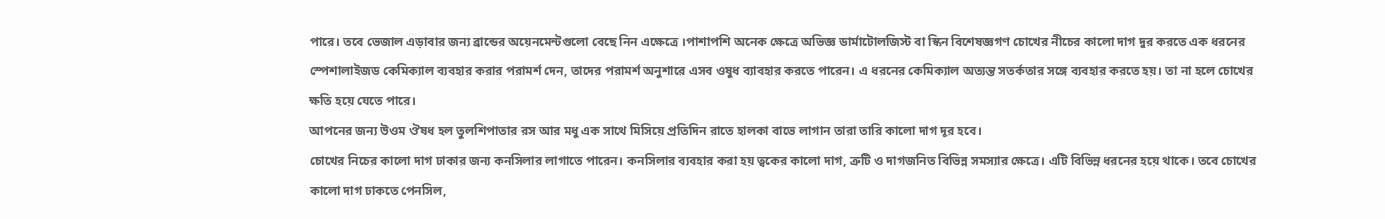পারে। তবে ভেজাল এড়াবার জন্য ব্রান্ডের অয়েনমেন্টগুলো বেছে নিন এক্ষেত্রে ।পাশাপশি অনেক ক্ষেত্রে অভিজ্ঞ ডার্মাটোলজিস্ট বা স্কিন বিশেষজ্ঞগণ চোখের নীচের কালো দাগ দুর করতে এক ধরনের স্পেশালাইজড কেমিক্যাল ব্যবহার করার পরামর্শ দেন, তাদের পরামর্শ অনুশারে এসব ওষুধ ব্যাবহার করতে পারেন। এ ধরনের কেমিক্যাল অত্যন্ত সতর্কতার সঙ্গে ব্যবহার করতে হয়। তা না হলে চোখের ক্ষতি হয়ে যেতে পারে।
আপনের জন্য উওম ঔষধ হল তুলশিপাতার রস আর মধু এক সাথে মিসিয়ে প্রতিদিন রাতে হালকা বাভে লাগান তারা তারি কালো দাগ দূর হবে।
চোখের নিচের কালো দাগ ঢাকার জন্য কনসিলার লাগাতে পারেন। কনসিলার ব্যবহার করা হয় ত্বকের কালো দাগ, ত্রুটি ও দাগজনিত বিভিন্ন সমস্যার ক্ষেত্রে। এটি বিভিন্ন ধরনের হয়ে থাকে। তবে চোখের কালো দাগ ঢাকতে পেনসিল,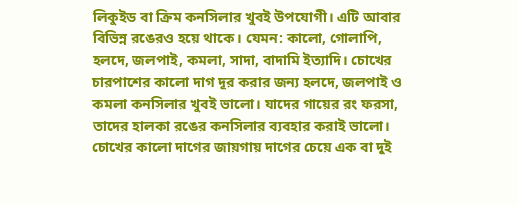লিকুইড বা ক্রিম কনসিলার খুবই উপযোগী। এটি আবার বিভিন্ন রঙেরও হয়ে থাকে। যেমন: কালো, গোলাপি, হলদে, জলপাই, কমলা, সাদা, বাদামি ইত্যাদি। চোখের চারপাশের কালো দাগ দূর করার জন্য হলদে, জলপাই ও কমলা কনসিলার খুবই ভালো। যাদের গায়ের রং ফরসা, তাদের হালকা রঙের কনসিলার ব্যবহার করাই ভালো। চোখের কালো দাগের জায়গায় দাগের চেয়ে এক বা দুই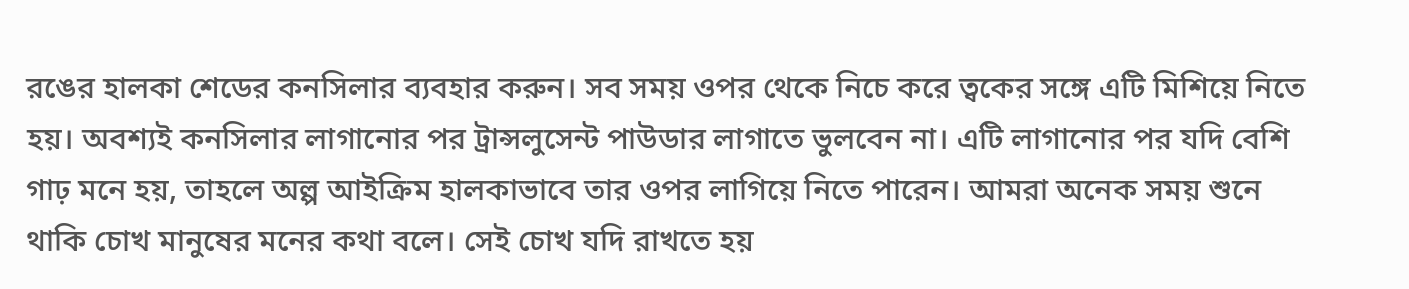রঙের হালকা শেডের কনসিলার ব্যবহার করুন। সব সময় ওপর থেকে নিচে করে ত্বকের সঙ্গে এটি মিশিয়ে নিতে হয়। অবশ্যই কনসিলার লাগানোর পর ট্রান্সলুসেন্ট পাউডার লাগাতে ভুলবেন না। এটি লাগানোর পর যদি বেশি গাঢ় মনে হয়, তাহলে অল্প আইক্রিম হালকাভাবে তার ওপর লাগিয়ে নিতে পারেন। আমরা অনেক সময় শুনে থাকি চোখ মানুষের মনের কথা বলে। সেই চোখ যদি রাখতে হয়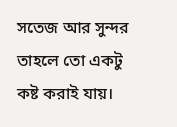সতেজ আর সুন্দর তাহলে তো একটু কষ্ট করাই যায়।